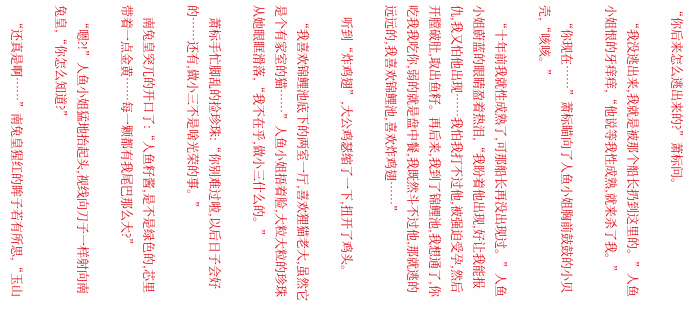“你后来怎么逃出来的?”萧标问。

    “我没逃出来,我就是被那个船长扔到这里的。”人鱼小姐恨的牙痒痒,“他说等我性成熟,就来杀了我。”

    “你现在……”萧标瞄向了人鱼小姐胸前鼓鼓的小贝壳,“咳咳。”

    “十年前我就性成熟了,可那船长再没出现过。”人鱼小姐蔚蓝的眼睛盈着热泪,“我盼着他出现,好让我能报仇,我又怕他出现……我怕我打不过他,被强迫受孕,然后开膛破肚,取出鱼籽。再后来,我到了锦鲤池,我想通了,你吃我我吃你,弱的就是盘中餐,我既然斗不过他,那就逃的远远的,我喜欢锦鲤池,喜欢炸鸡翅……”

    听到“炸鸡翅”,大公鸡瑟缩了一下,扭开了鸡头。

    “我喜欢锦鲤池底下的两室一厅,喜欢狸猫老大,虽然它是个有家室的猫……”人鱼小姐捂着脸,大粒大粒的珍珠从她眼眶滑落,“我不在乎,做小三什么的。”

    萧标手忙脚乱的捡珍珠:“你别难过啦,以后日子会好的……还有,做小三不是啥光荣的事。”

    南兔皇突兀的开口了:“人鱼籽酱,是不是绿色的,芯里带着一点金黄……每一颗都有我尾巴那么大?”

    “嗯?!”人鱼小姐猛地抬起头,视线向刀子一样射向南兔皇,“你怎么知道?”

    “还真是啊……”南兔皇猩红的眸子若有所思,“玉山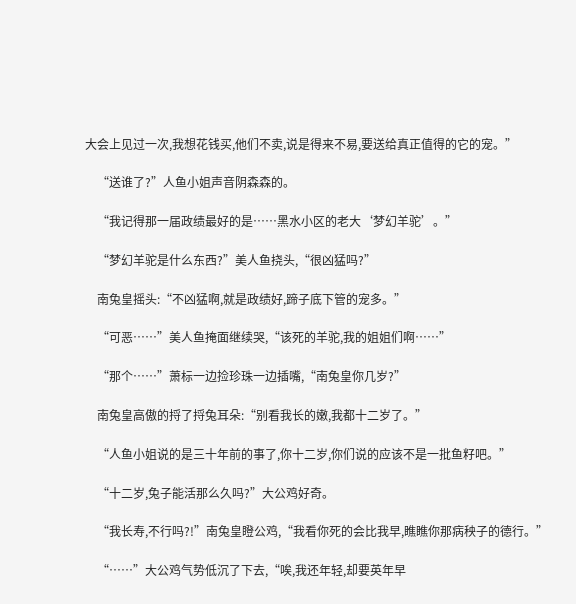大会上见过一次,我想花钱买,他们不卖,说是得来不易,要送给真正值得的它的宠。”

    “送谁了?”人鱼小姐声音阴森森的。

    “我记得那一届政绩最好的是……黑水小区的老大‘梦幻羊驼’。”

    “梦幻羊驼是什么东西?”美人鱼挠头,“很凶猛吗?”

    南兔皇摇头:“不凶猛啊,就是政绩好,蹄子底下管的宠多。”

    “可恶……”美人鱼掩面继续哭,“该死的羊驼,我的姐姐们啊……”

    “那个……”萧标一边捡珍珠一边插嘴,“南兔皇你几岁?”

    南兔皇高傲的捋了捋兔耳朵:“别看我长的嫩,我都十二岁了。”

    “人鱼小姐说的是三十年前的事了,你十二岁,你们说的应该不是一批鱼籽吧。”

    “十二岁,兔子能活那么久吗?”大公鸡好奇。

    “我长寿,不行吗?!”南兔皇瞪公鸡,“我看你死的会比我早,瞧瞧你那病秧子的德行。”

    “……”大公鸡气势低沉了下去,“唉,我还年轻,却要英年早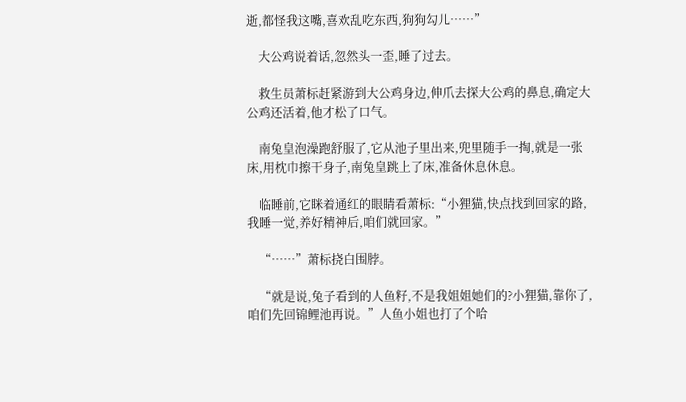逝,都怪我这嘴,喜欢乱吃东西,狗狗勾儿……”

    大公鸡说着话,忽然头一歪,睡了过去。

    救生员萧标赶紧游到大公鸡身边,伸爪去探大公鸡的鼻息,确定大公鸡还活着,他才松了口气。

    南兔皇泡澡跑舒服了,它从池子里出来,兜里随手一掏,就是一张床,用枕巾擦干身子,南兔皇跳上了床,准备休息休息。

    临睡前,它眯着通红的眼睛看萧标:“小狸猫,快点找到回家的路,我睡一觉,养好精神后,咱们就回家。”

    “……”萧标挠白围脖。

    “就是说,兔子看到的人鱼籽,不是我姐姐她们的?小狸猫,靠你了,咱们先回锦鲤池再说。”人鱼小姐也打了个哈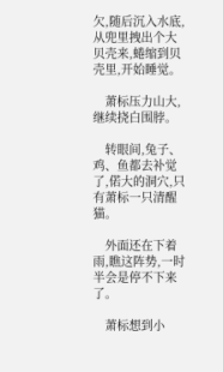欠,随后沉入水底,从兜里拽出个大贝壳来,蜷缩到贝壳里,开始睡觉。

    萧标压力山大,继续挠白围脖。

    转眼间,兔子、鸡、鱼都去补觉了,偌大的洞穴,只有萧标一只清醒猫。

    外面还在下着雨,瞧这阵势,一时半会是停不下来了。

    萧标想到小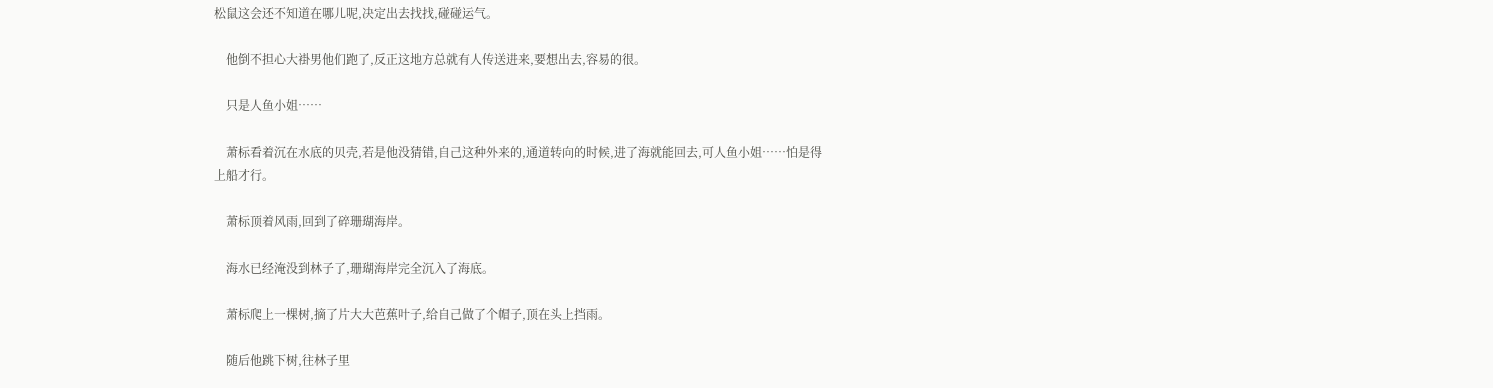松鼠这会还不知道在哪儿呢,决定出去找找,碰碰运气。

    他倒不担心大褂男他们跑了,反正这地方总就有人传送进来,要想出去,容易的很。

    只是人鱼小姐……

    萧标看着沉在水底的贝壳,若是他没猜错,自己这种外来的,通道转向的时候,进了海就能回去,可人鱼小姐……怕是得上船才行。

    萧标顶着风雨,回到了碎珊瑚海岸。

    海水已经淹没到林子了,珊瑚海岸完全沉入了海底。

    萧标爬上一棵树,摘了片大大芭蕉叶子,给自己做了个帽子,顶在头上挡雨。

    随后他跳下树,往林子里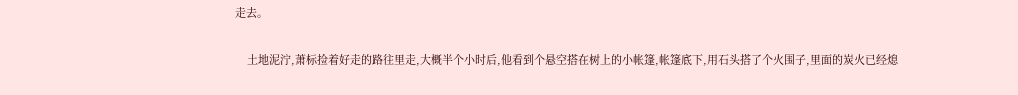走去。

    土地泥泞,萧标捡着好走的路往里走,大概半个小时后,他看到个悬空搭在树上的小帐篷,帐篷底下,用石头搭了个火围子,里面的炭火已经熄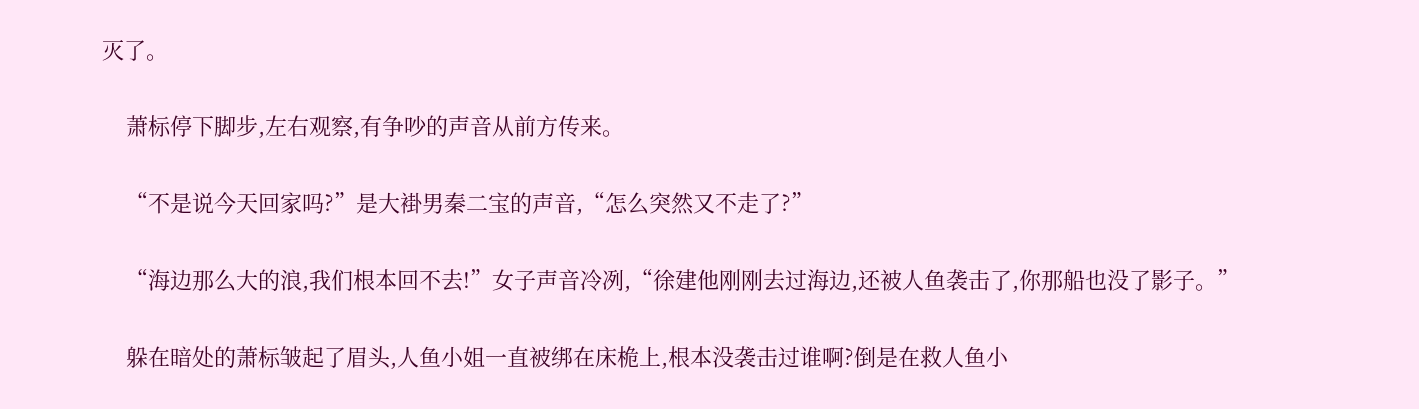灭了。

    萧标停下脚步,左右观察,有争吵的声音从前方传来。

    “不是说今天回家吗?”是大褂男秦二宝的声音,“怎么突然又不走了?”

    “海边那么大的浪,我们根本回不去!”女子声音冷冽,“徐建他刚刚去过海边,还被人鱼袭击了,你那船也没了影子。”

    躲在暗处的萧标皱起了眉头,人鱼小姐一直被绑在床桅上,根本没袭击过谁啊?倒是在救人鱼小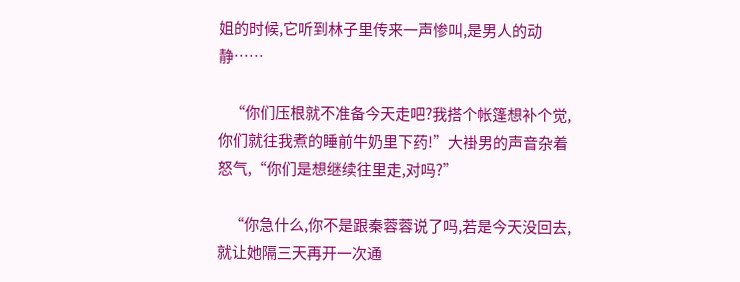姐的时候,它听到林子里传来一声惨叫,是男人的动静……

    “你们压根就不准备今天走吧?我搭个帐篷想补个觉,你们就往我煮的睡前牛奶里下药!”大褂男的声音杂着怒气,“你们是想继续往里走,对吗?”

    “你急什么,你不是跟秦蓉蓉说了吗,若是今天没回去,就让她隔三天再开一次通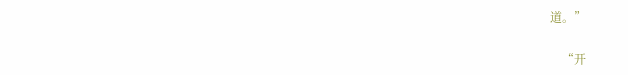道。”

    “开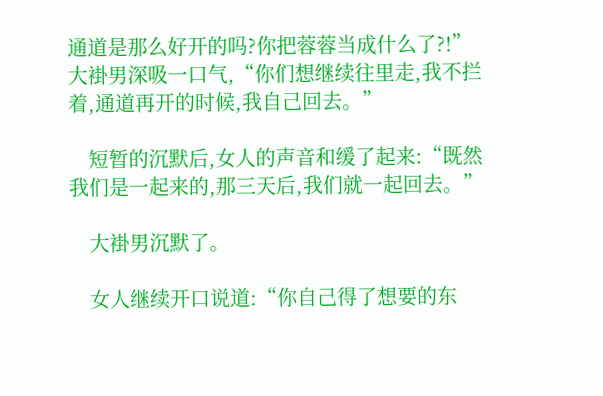通道是那么好开的吗?你把蓉蓉当成什么了?!”大褂男深吸一口气,“你们想继续往里走,我不拦着,通道再开的时候,我自己回去。”

    短暂的沉默后,女人的声音和缓了起来:“既然我们是一起来的,那三天后,我们就一起回去。”

    大褂男沉默了。

    女人继续开口说道:“你自己得了想要的东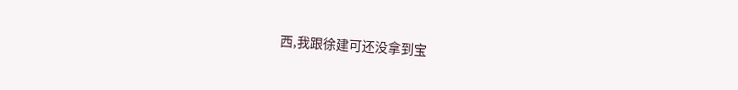西,我跟徐建可还没拿到宝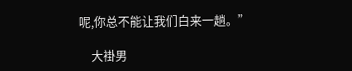呢,你总不能让我们白来一趟。”

    大褂男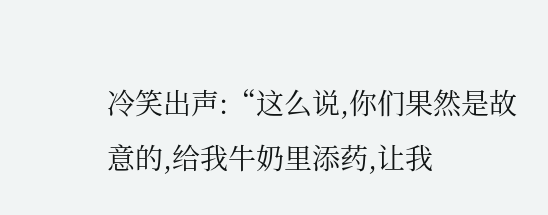冷笑出声:“这么说,你们果然是故意的,给我牛奶里添药,让我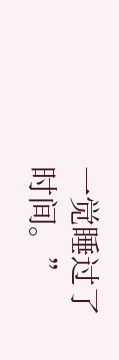一觉睡过了时间。”